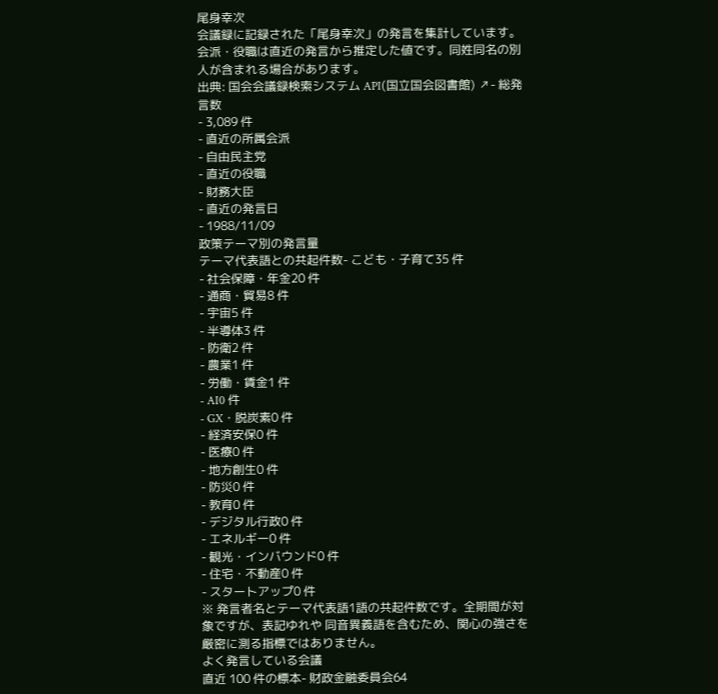尾身幸次
会議録に記録された「尾身幸次」の発言を集計しています。会派・役職は直近の発言から推定した値です。同姓同名の別人が含まれる場合があります。
出典: 国会会議録検索システム API(国立国会図書館) ↗- 総発言数
- 3,089 件
- 直近の所属会派
- 自由民主党
- 直近の役職
- 財務大臣
- 直近の発言日
- 1988/11/09
政策テーマ別の発言量
テーマ代表語との共起件数- こども・子育て35 件
- 社会保障・年金20 件
- 通商・貿易8 件
- 宇宙5 件
- 半導体3 件
- 防衛2 件
- 農業1 件
- 労働・賃金1 件
- AI0 件
- GX・脱炭素0 件
- 経済安保0 件
- 医療0 件
- 地方創生0 件
- 防災0 件
- 教育0 件
- デジタル行政0 件
- エネルギー0 件
- 観光・インバウンド0 件
- 住宅・不動産0 件
- スタートアップ0 件
※ 発言者名とテーマ代表語1語の共起件数です。全期間が対象ですが、表記ゆれや 同音異義語を含むため、関心の強さを厳密に測る指標ではありません。
よく発言している会議
直近 100 件の標本- 財政金融委員会64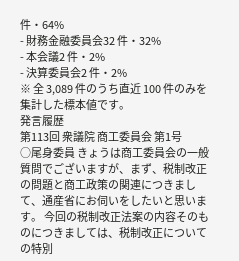件・64%
- 財務金融委員会32 件・32%
- 本会議2 件・2%
- 決算委員会2 件・2%
※ 全 3,089 件のうち直近 100 件のみを集計した標本値です。
発言履歴
第113回 衆議院 商工委員会 第1号
○尾身委員 きょうは商工委員会の一般質問でございますが、まず、税制改正の問題と商工政策の関連につきまして、通産省にお伺いをしたいと思います。 今回の税制改正法案の内容そのものにつきましては、税制改正についての特別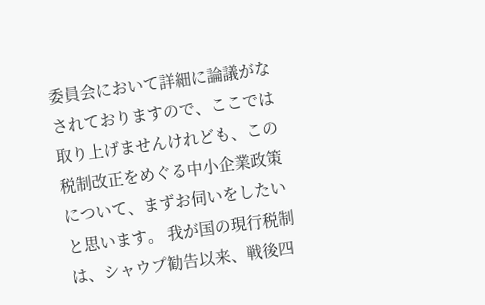委員会において詳細に論議がなされておりますので、ここでは取り上げませんけれども、この税制改正をめぐる中小企業政策について、まずお伺いをしたいと思います。 我が国の現行税制は、シャウプ勧告以来、戦後四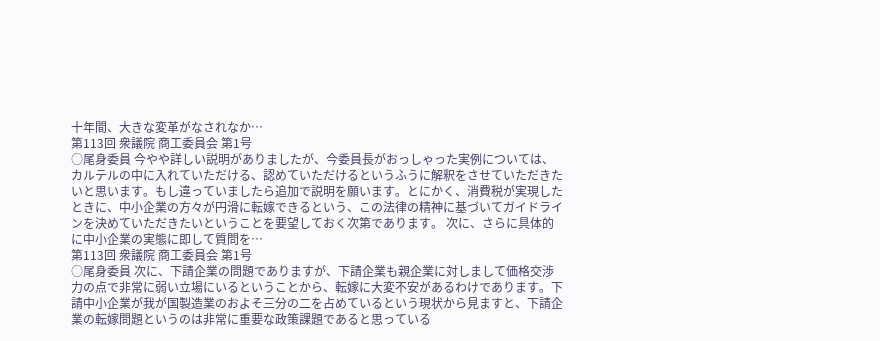十年間、大きな変革がなされなか…
第113回 衆議院 商工委員会 第1号
○尾身委員 今やや詳しい説明がありましたが、今委員長がおっしゃった実例については、カルテルの中に入れていただける、認めていただけるというふうに解釈をさせていただきたいと思います。もし違っていましたら追加で説明を願います。とにかく、消費税が実現したときに、中小企業の方々が円滑に転嫁できるという、この法律の精神に基づいてガイドラインを決めていただきたいということを要望しておく次第であります。 次に、さらに具体的に中小企業の実態に即して質問を…
第113回 衆議院 商工委員会 第1号
○尾身委員 次に、下請企業の問題でありますが、下請企業も親企業に対しまして価格交渉力の点で非常に弱い立場にいるということから、転嫁に大変不安があるわけであります。下請中小企業が我が国製造業のおよそ三分の二を占めているという現状から見ますと、下請企業の転嫁問題というのは非常に重要な政策課題であると思っている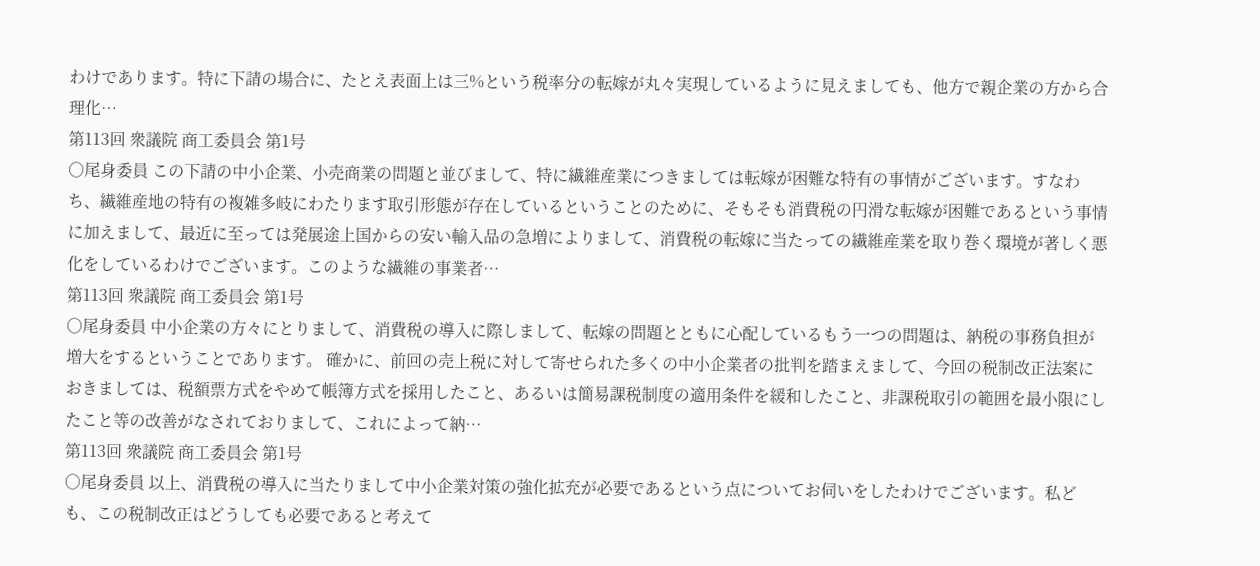わけであります。特に下請の場合に、たとえ表面上は三%という税率分の転嫁が丸々実現しているように見えましても、他方で親企業の方から合理化…
第113回 衆議院 商工委員会 第1号
○尾身委員 この下請の中小企業、小売商業の問題と並びまして、特に繊維産業につきましては転嫁が困難な特有の事情がございます。すなわち、繊維産地の特有の複雑多岐にわたります取引形態が存在しているということのために、そもそも消費税の円滑な転嫁が困難であるという事情に加えまして、最近に至っては発展途上国からの安い輸入品の急増によりまして、消費税の転嫁に当たっての繊維産業を取り巻く環境が著しく悪化をしているわけでございます。このような繊維の事業者…
第113回 衆議院 商工委員会 第1号
○尾身委員 中小企業の方々にとりまして、消費税の導入に際しまして、転嫁の問題とともに心配しているもう一つの問題は、納税の事務負担が増大をするということであります。 確かに、前回の売上税に対して寄せられた多くの中小企業者の批判を踏まえまして、今回の税制改正法案におきましては、税額票方式をやめて帳簿方式を採用したこと、あるいは簡易課税制度の適用条件を緩和したこと、非課税取引の範囲を最小限にしたこと等の改善がなされておりまして、これによって納…
第113回 衆議院 商工委員会 第1号
○尾身委員 以上、消費税の導入に当たりまして中小企業対策の強化拡充が必要であるという点についてお伺いをしたわけでございます。私ども、この税制改正はどうしても必要であると考えて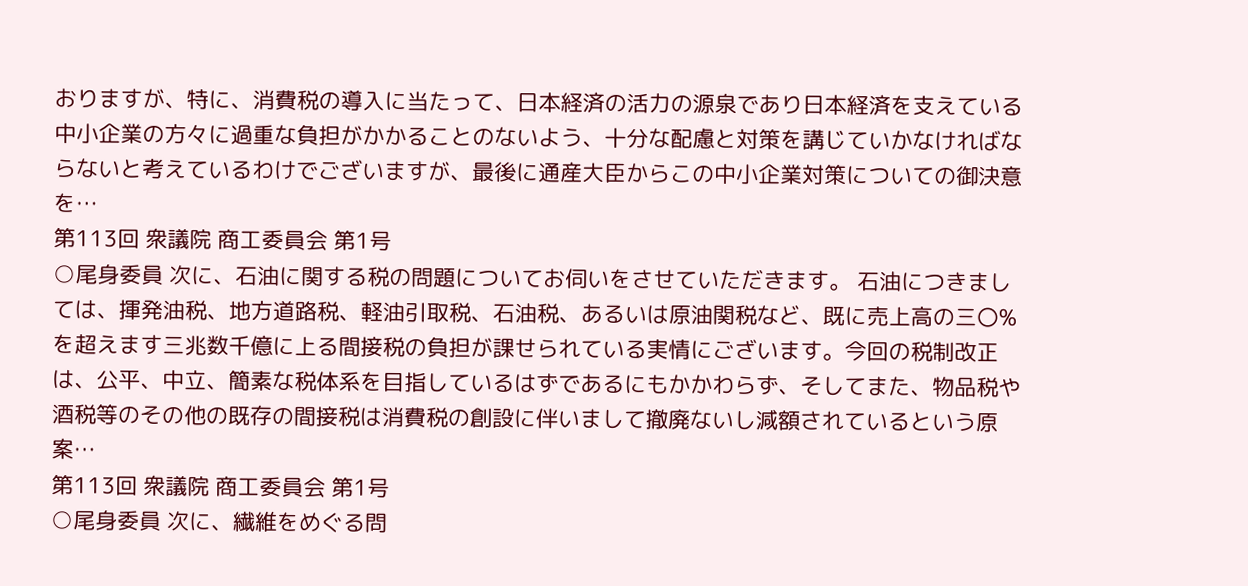おりますが、特に、消費税の導入に当たって、日本経済の活力の源泉であり日本経済を支えている中小企業の方々に過重な負担がかかることのないよう、十分な配慮と対策を講じていかなければならないと考えているわけでございますが、最後に通産大臣からこの中小企業対策についての御決意を…
第113回 衆議院 商工委員会 第1号
○尾身委員 次に、石油に関する税の問題についてお伺いをさせていただきます。 石油につきましては、揮発油税、地方道路税、軽油引取税、石油税、あるいは原油関税など、既に売上高の三〇%を超えます三兆数千億に上る間接税の負担が課せられている実情にございます。今回の税制改正は、公平、中立、簡素な税体系を目指しているはずであるにもかかわらず、そしてまた、物品税や酒税等のその他の既存の間接税は消費税の創設に伴いまして撤廃ないし減額されているという原案…
第113回 衆議院 商工委員会 第1号
○尾身委員 次に、繊維をめぐる問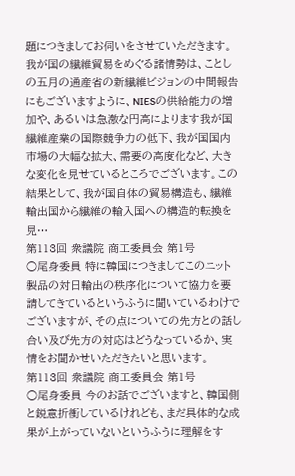題につきましてお伺いをさせていただきます。 我が国の繊維貿易をめぐる諸情勢は、ことしの五月の通産省の新繊維ビジョンの中間報告にもございますように、NIESの供給能力の増加や、あるいは急激な円高によります我が国繊維産業の国際競争力の低下、我が国国内市場の大幅な拡大、需要の高度化など、大きな変化を見せているところでございます。この結果として、我が国自体の貿易構造も、繊維輸出国から繊維の輸入国への構造的転換を見…
第113回 衆議院 商工委員会 第1号
○尾身委員 特に韓国につきましてこのニット製品の対日輸出の秩序化について協力を要請してきているというふうに聞いているわけでございますが、その点についての先方との話し合い及び先方の対応はどうなっているか、実情をお聞かせいただきたいと思います。
第113回 衆議院 商工委員会 第1号
○尾身委員 今のお話でございますと、韓国側と鋭意折衝しているけれども、まだ具体的な成果が上がっていないというふうに理解をす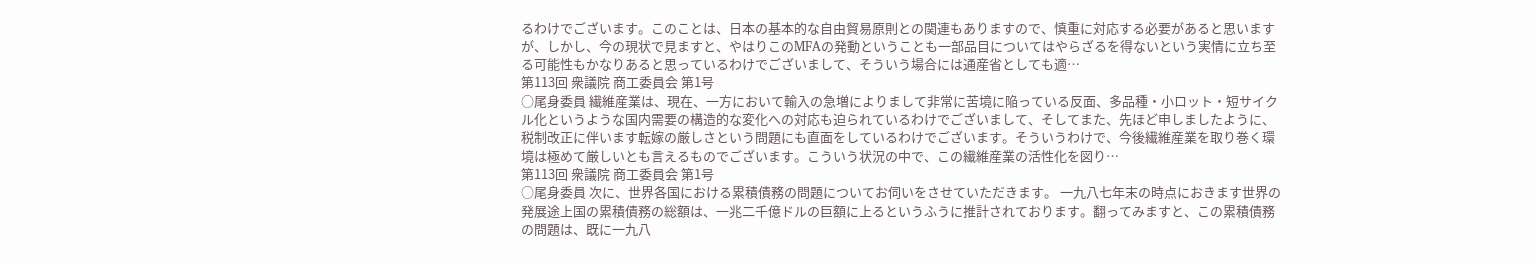るわけでございます。このことは、日本の基本的な自由貿易原則との関連もありますので、慎重に対応する必要があると思いますが、しかし、今の現状で見ますと、やはりこのMFAの発動ということも一部品目についてはやらざるを得ないという実情に立ち至る可能性もかなりあると思っているわけでございまして、そういう場合には通産省としても適…
第113回 衆議院 商工委員会 第1号
○尾身委員 繊維産業は、現在、一方において輸入の急増によりまして非常に苦境に陥っている反面、多品種・小ロット・短サイクル化というような国内需要の構造的な変化への対応も迫られているわけでございまして、そしてまた、先ほど申しましたように、税制改正に伴います転嫁の厳しさという問題にも直面をしているわけでございます。そういうわけで、今後繊維産業を取り巻く環境は極めて厳しいとも言えるものでございます。こういう状況の中で、この繊維産業の活性化を図り…
第113回 衆議院 商工委員会 第1号
○尾身委員 次に、世界各国における累積債務の問題についてお伺いをさせていただきます。 一九八七年末の時点におきます世界の発展途上国の累積債務の総額は、一兆二千億ドルの巨額に上るというふうに推計されております。翻ってみますと、この累積債務の問題は、既に一九八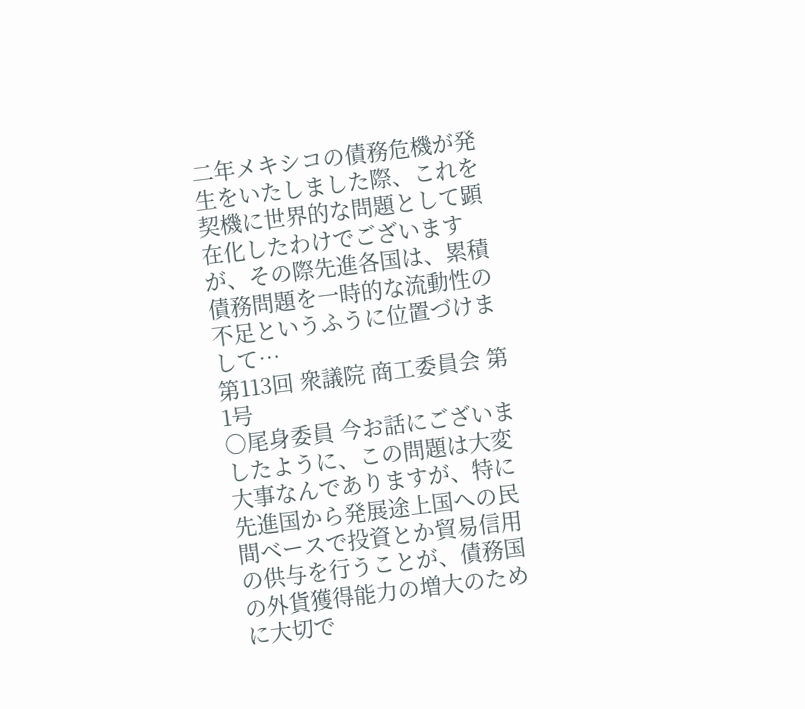二年メキシコの債務危機が発生をいたしました際、これを契機に世界的な問題として顕在化したわけでございますが、その際先進各国は、累積債務問題を一時的な流動性の不足というふうに位置づけまして…
第113回 衆議院 商工委員会 第1号
○尾身委員 今お話にございましたように、この問題は大変大事なんでありますが、特に先進国から発展途上国への民間ベースで投資とか貿易信用の供与を行うことが、債務国の外貨獲得能力の増大のために大切で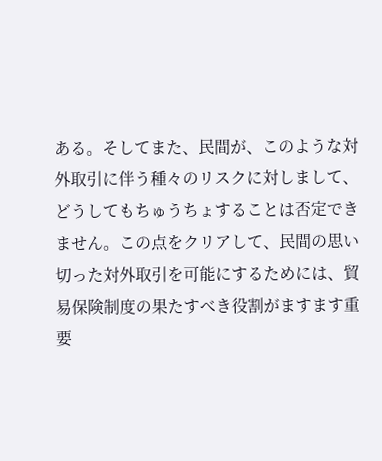ある。そしてまた、民間が、このような対外取引に伴う種々のリスクに対しまして、どうしてもちゅうちょすることは否定できません。この点をクリアして、民間の思い切った対外取引を可能にするためには、貿易保険制度の果たすべき役割がますます重要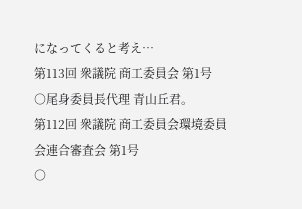になってくると考え…
第113回 衆議院 商工委員会 第1号
○尾身委員長代理 青山丘君。
第112回 衆議院 商工委員会環境委員会連合審査会 第1号
○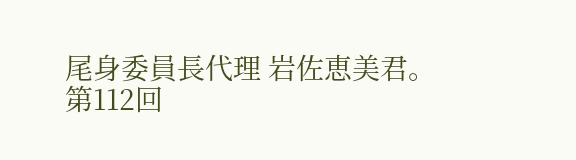尾身委員長代理 岩佐恵美君。
第112回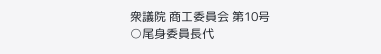衆議院 商工委員会 第10号
○尾身委員長代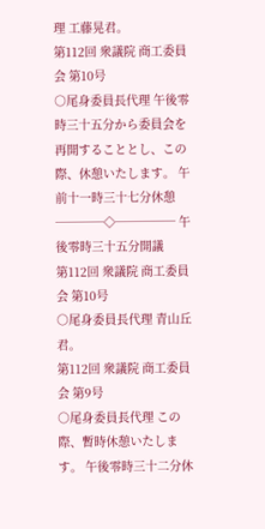理 工藤晃君。
第112回 衆議院 商工委員会 第10号
○尾身委員長代理 午後零時三十五分から委員会を再開することとし、この際、休憩いたします。 午前十一時三十七分休憩 ────◇───── 午後零時三十五分開議
第112回 衆議院 商工委員会 第10号
○尾身委員長代理 青山丘君。
第112回 衆議院 商工委員会 第9号
○尾身委員長代理 この際、暫時休憩いたします。 午後零時三十二分休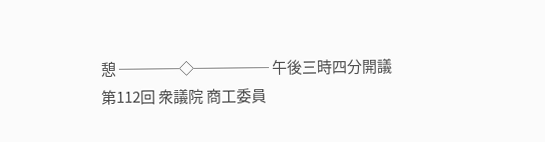憩 ────◇───── 午後三時四分開議
第112回 衆議院 商工委員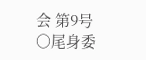会 第9号
○尾身委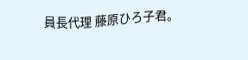員長代理 藤原ひろ子君。